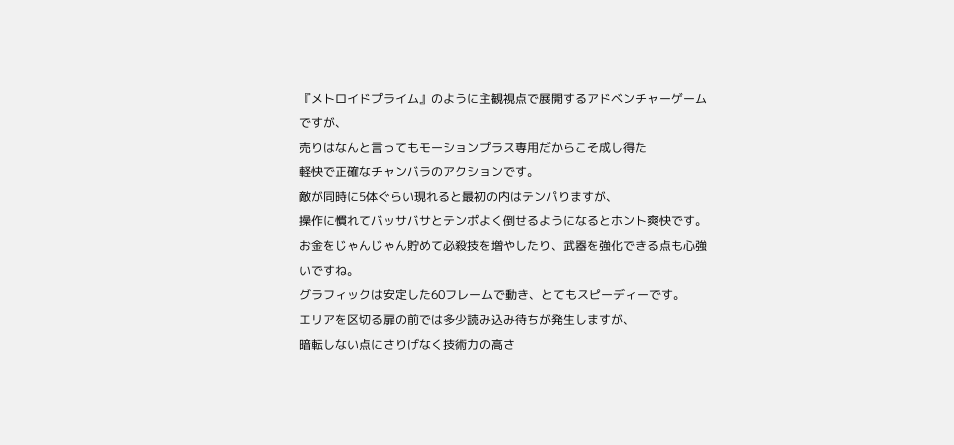『メトロイドプライム』のように主観視点で展開するアドベンチャーゲームですが、
売りはなんと言ってもモーションプラス専用だからこそ成し得た
軽快で正確なチャンバラのアクションです。
敵が同時に5体ぐらい現れると最初の内はテンパりますが、
操作に慣れてバッサバサとテンポよく倒せるようになるとホント爽快です。
お金をじゃんじゃん貯めて必殺技を増やしたり、武器を強化できる点も心強いですね。
グラフィックは安定した60フレームで動き、とてもスピーディーです。
エリアを区切る扉の前では多少読み込み待ちが発生しますが、
暗転しない点にさりげなく技術力の高さ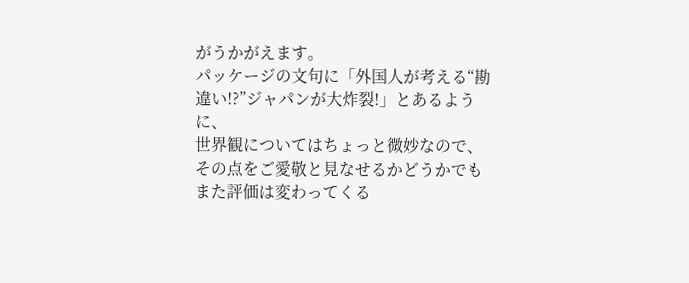がうかがえます。
パッケージの文句に「外国人が考える“勘違い!?”ジャパンが大炸裂!」とあるように、
世界観についてはちょっと微妙なので、
その点をご愛敬と見なせるかどうかでもまた評価は変わってくる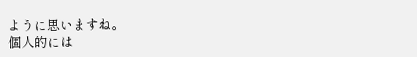ように思いますね。
個人的には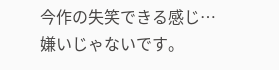今作の失笑できる感じ…嫌いじゃないです。